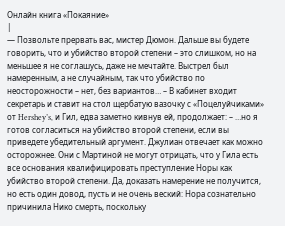Онлайн книга «Покаяние»
|
— Позвольте прервать вас, мистер Дюмон. Дальше вы будете говорить, что и убийство второй степени – это слишком, но на меньшее я не соглашусь, даже не мечтайте. Выстрел был намеренным, а не случайным, так что убийство по неосторожности – нет, без вариантов… – В кабинет входит секретарь и ставит на стол щербатую вазочку с «Поцелуйчиками» от Hershey’s, и Гил, едва заметно кивнув ей, продолжает: – …но я готов согласиться на убийство второй степени, если вы приведете убедительный аргумент. Джулиан отвечает как можно осторожнее. Они с Мартиной не могут отрицать, что у Гила есть все основания квалифицировать преступление Норы как убийство второй степени. Да, доказать намерение не получится, но есть один довод, пусть и не очень веский: Нора сознательно причинила Нико смерть, поскольку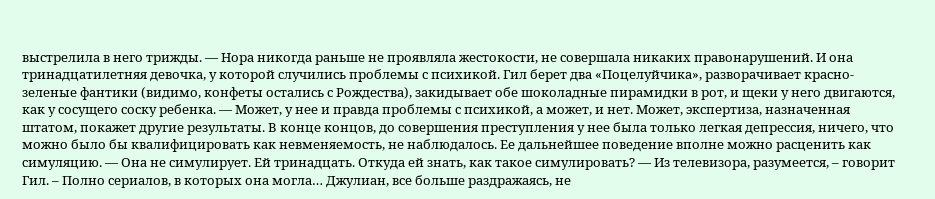выстрелила в него трижды. — Нора никогда раньше не проявляла жестокости, не совершала никаких правонарушений. И она тринадцатилетняя девочка, у которой случились проблемы с психикой. Гил берет два «Поцелуйчика», разворачивает красно-зеленые фантики (видимо, конфеты остались с Рождества), закидывает обе шоколадные пирамидки в рот, и щеки у него двигаются, как у сосущего соску ребенка. — Может, у нее и правда проблемы с психикой, а может, и нет. Может, экспертиза, назначенная штатом, покажет другие результаты. В конце концов, до совершения преступления у нее была только легкая депрессия, ничего, что можно было бы квалифицировать как невменяемость, не наблюдалось. Ее дальнейшее поведение вполне можно расценить как симуляцию. — Она не симулирует. Ей тринадцать. Откуда ей знать, как такое симулировать? — Из телевизора, разумеется, – говорит Гил. – Полно сериалов, в которых она могла… Джулиан, все больше раздражаясь, не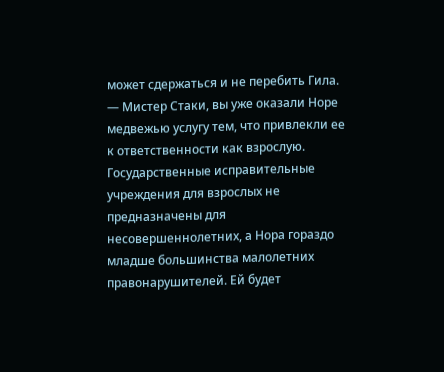может сдержаться и не перебить Гила. — Мистер Стаки, вы уже оказали Норе медвежью услугу тем, что привлекли ее к ответственности как взрослую. Государственные исправительные учреждения для взрослых не предназначены для несовершеннолетних, а Нора гораздо младше большинства малолетних правонарушителей. Ей будет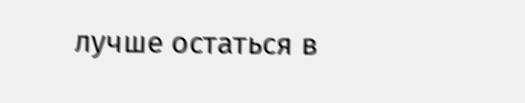лучше остаться в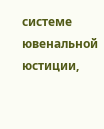системе ювенальной юстиции,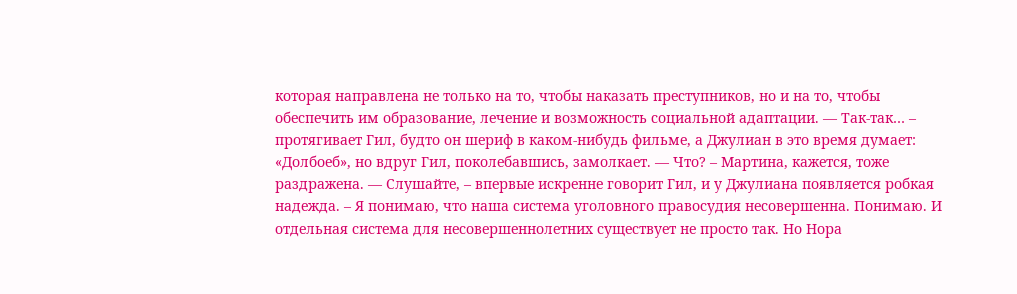которая направлена не только на то, чтобы наказать преступников, но и на то, чтобы обеспечить им образование, лечение и возможность социальной адаптации. — Так-так… – протягивает Гил, будто он шериф в каком-нибудь фильме, а Джулиан в это время думает: «Долбоеб», но вдруг Гил, поколебавшись, замолкает. — Что? – Мартина, кажется, тоже раздражена. — Слушайте, – впервые искренне говорит Гил, и у Джулиана появляется робкая надежда. – Я понимаю, что наша система уголовного правосудия несовершенна. Понимаю. И отдельная система для несовершеннолетних существует не просто так. Но Нора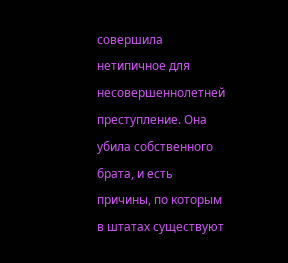совершила нетипичное для несовершеннолетней преступление. Она убила собственного брата, и есть причины, по которым в штатах существуют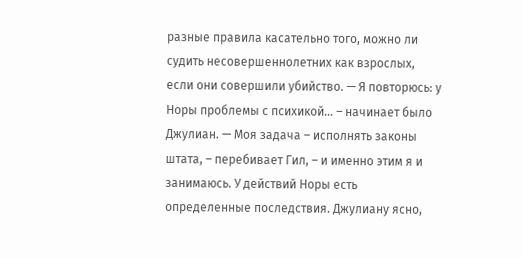разные правила касательно того, можно ли судить несовершеннолетних как взрослых, если они совершили убийство. — Я повторюсь: у Норы проблемы с психикой… – начинает было Джулиан. — Моя задача – исполнять законы штата, – перебивает Гил, – и именно этим я и занимаюсь. У действий Норы есть определенные последствия. Джулиану ясно,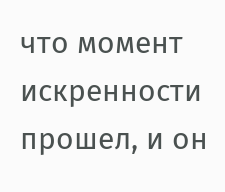что момент искренности прошел, и он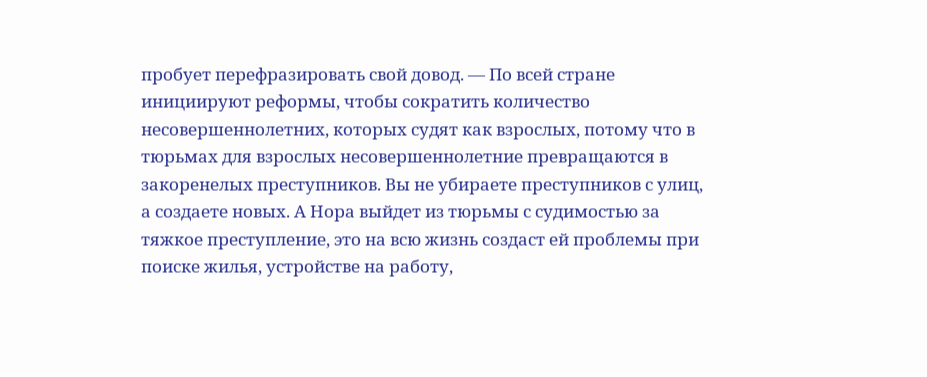пробует перефразировать свой довод. — По всей стране инициируют реформы, чтобы сократить количество несовершеннолетних, которых судят как взрослых, потому что в тюрьмах для взрослых несовершеннолетние превращаются в закоренелых преступников. Вы не убираете преступников с улиц, а создаете новых. А Нора выйдет из тюрьмы с судимостью за тяжкое преступление, это на всю жизнь создаст ей проблемы при поиске жилья, устройстве на работу,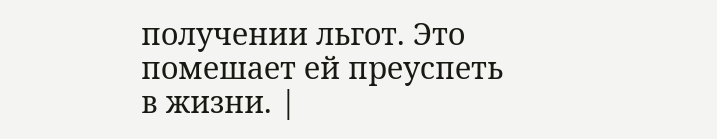получении льгот. Это помешает ей преуспеть в жизни. |